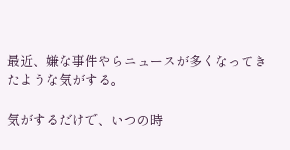最近、嫌な事件やらニュースが多くなってきたような気がする。

気がするだけで、いつの時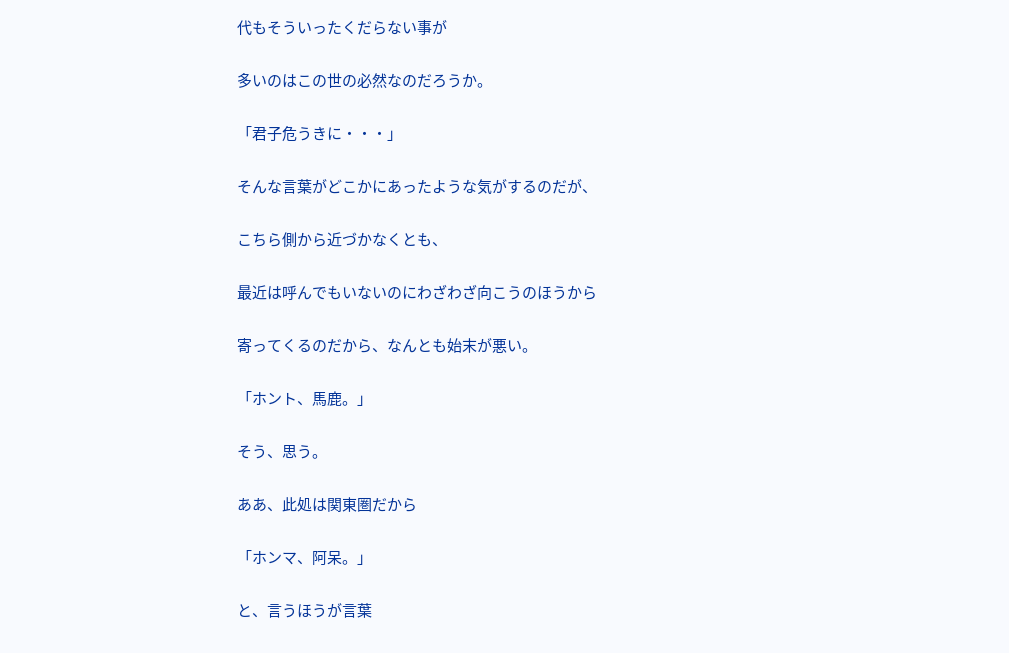代もそういったくだらない事が

多いのはこの世の必然なのだろうか。

「君子危うきに・・・」

そんな言葉がどこかにあったような気がするのだが、

こちら側から近づかなくとも、

最近は呼んでもいないのにわざわざ向こうのほうから

寄ってくるのだから、なんとも始末が悪い。

「ホント、馬鹿。」

そう、思う。

ああ、此処は関東圏だから

「ホンマ、阿呆。」

と、言うほうが言葉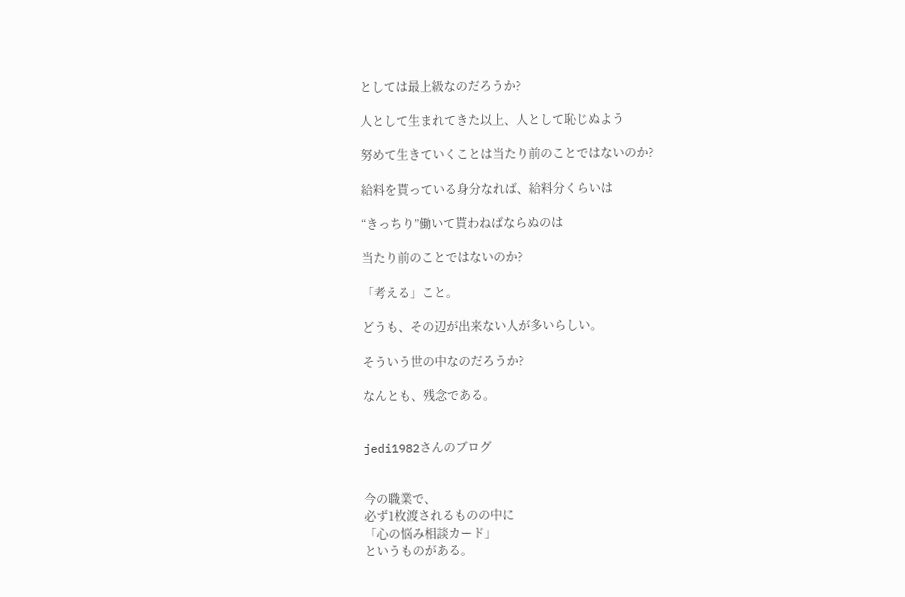としては最上級なのだろうか?

人として生まれてきた以上、人として恥じぬよう

努めて生きていくことは当たり前のことではないのか?

給料を貰っている身分なれば、給料分くらいは

“きっちり”働いて貰わねばならぬのは

当たり前のことではないのか?

「考える」こと。

どうも、その辺が出来ない人が多いらしい。

そういう世の中なのだろうか?

なんとも、残念である。


jedi1982さんのブログ


今の職業で、
必ず1枚渡されるものの中に
「心の悩み相談カード」
というものがある。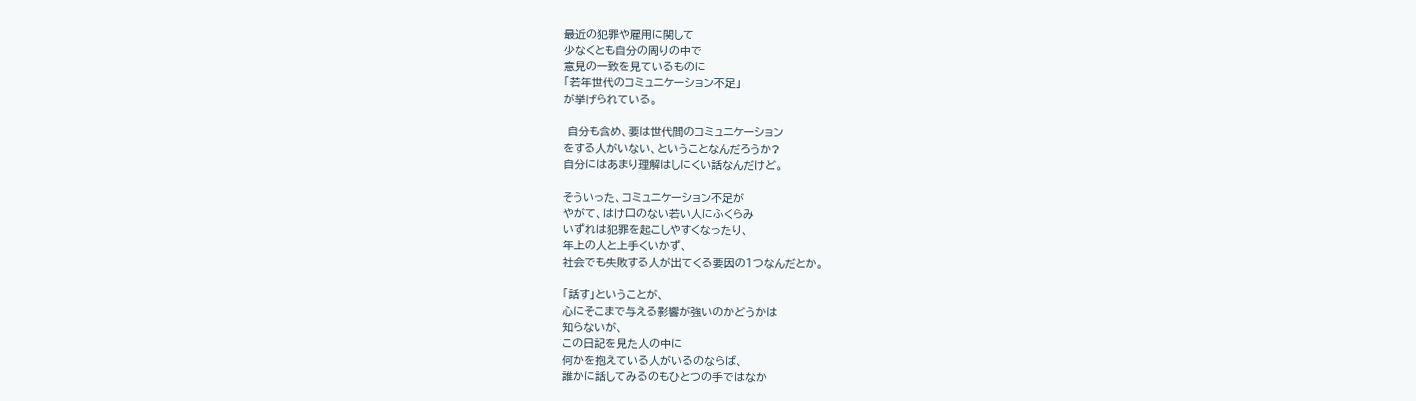最近の犯罪や雇用に関して
少なくとも自分の周りの中で
意見の一致を見ているものに
「若年世代のコミュニケーション不足」
が挙げられている。

 自分も含め、要は世代間のコミュニケーション
をする人がいない、ということなんだろうか?
自分にはあまり理解はしにくい話なんだけど。

そういった、コミュニケーション不足が
やがて、はけ口のない若い人にふくらみ
いずれは犯罪を起こしやすくなったり、
年上の人と上手くいかず、
社会でも失敗する人が出てくる要因の1つなんだとか。

「話す」ということが、
心にそこまで与える影響が強いのかどうかは
知らないが、
この日記を見た人の中に
何かを抱えている人がいるのならば、
誰かに話してみるのもひとつの手ではなか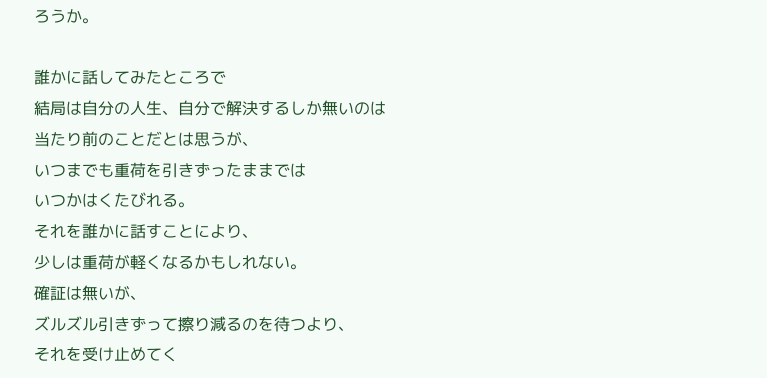ろうか。

誰かに話してみたところで
結局は自分の人生、自分で解決するしか無いのは
当たり前のことだとは思うが、
いつまでも重荷を引きずったままでは
いつかはくたびれる。
それを誰かに話すことにより、
少しは重荷が軽くなるかもしれない。
確証は無いが、
ズルズル引きずって擦り減るのを待つより、
それを受け止めてく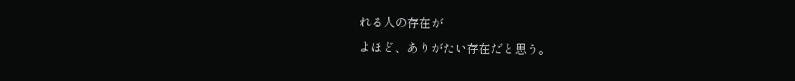れる人の存在が
よほど、ありがたい存在だと思う。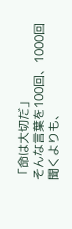「命は大切だ」
そんな言葉を100回、1000回聞くよりも、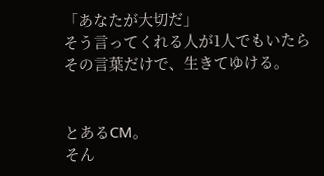「あなたが大切だ」
そう言ってくれる人が1人でもいたら
その言葉だけで、生きてゆける。


とあるCM。
そん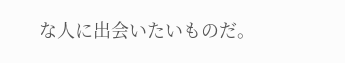な人に出会いたいものだ。